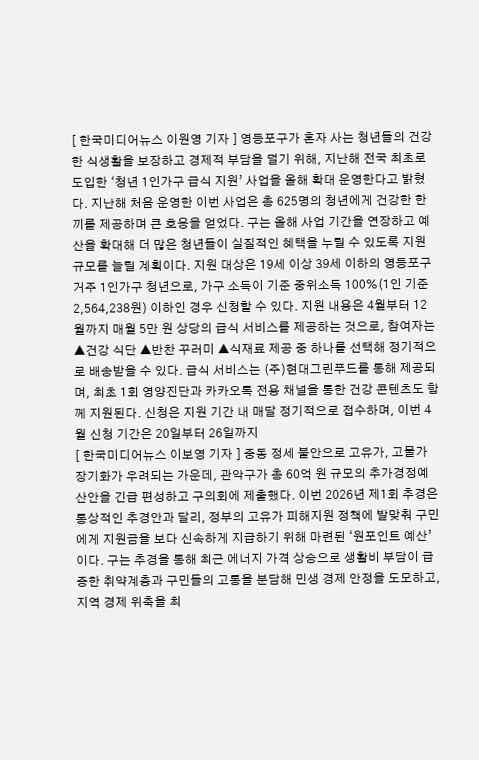[ 한국미디어뉴스 이원영 기자 ] 영등포구가 혼자 사는 청년들의 건강한 식생활을 보장하고 경제적 부담을 덜기 위해, 지난해 전국 최초로 도입한 ‘청년 1인가구 급식 지원’ 사업을 올해 확대 운영한다고 밝혔다. 지난해 처음 운영한 이번 사업은 총 625명의 청년에게 건강한 한 끼를 제공하며 큰 호응을 얻었다. 구는 올해 사업 기간을 연장하고 예산을 확대해 더 많은 청년들이 실질적인 혜택을 누릴 수 있도록 지원 규모를 늘릴 계획이다. 지원 대상은 19세 이상 39세 이하의 영등포구 거주 1인가구 청년으로, 가구 소득이 기준 중위소득 100%(1인 기준 2,564,238원) 이하인 경우 신청할 수 있다. 지원 내용은 4월부터 12월까지 매월 5만 원 상당의 급식 서비스를 제공하는 것으로, 참여자는 ▲건강 식단 ▲반찬 꾸러미 ▲식재료 제공 중 하나를 선택해 정기적으로 배송받을 수 있다. 급식 서비스는 (주)현대그린푸드를 통해 제공되며, 최초 1회 영양진단과 카카오톡 전용 채널을 통한 건강 콘텐츠도 함께 지원된다. 신청은 지원 기간 내 매달 정기적으로 접수하며, 이번 4월 신청 기간은 20일부터 26일까지
[ 한국미디어뉴스 이보영 기자 ] 중동 정세 불안으로 고유가, 고물가 장기화가 우려되는 가운데, 관악구가 총 60억 원 규모의 추가경정예산안을 긴급 편성하고 구의회에 제출했다. 이번 2026년 제1회 추경은 통상적인 추경안과 달리, 정부의 고유가 피해지원 정책에 발맞춰 구민에게 지원금을 보다 신속하게 지급하기 위해 마련된 ‘원포인트 예산’이다. 구는 추경을 통해 최근 에너지 가격 상승으로 생활비 부담이 급증한 취약계층과 구민들의 고통을 분담해 민생 경제 안정을 도모하고, 지역 경제 위축을 최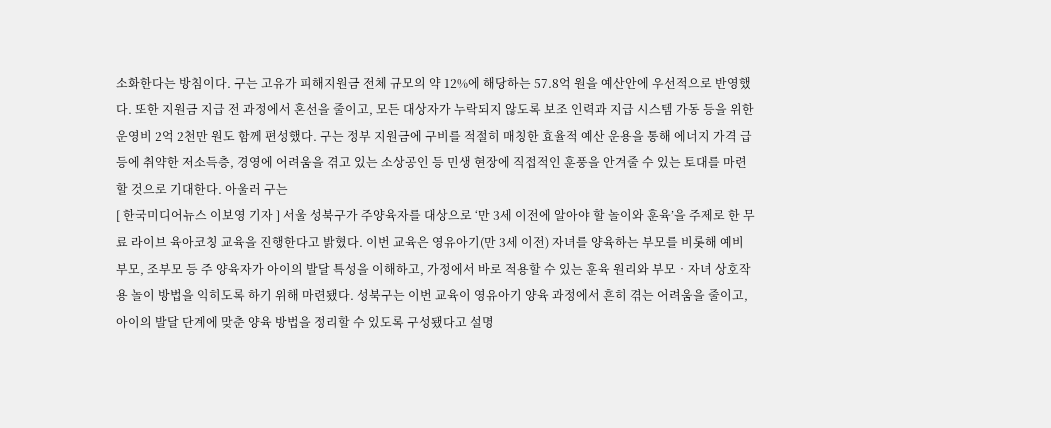소화한다는 방침이다. 구는 고유가 피해지원금 전체 규모의 약 12%에 해당하는 57.8억 원을 예산안에 우선적으로 반영했다. 또한 지원금 지급 전 과정에서 혼선을 줄이고, 모든 대상자가 누락되지 않도록 보조 인력과 지급 시스템 가동 등을 위한 운영비 2억 2천만 원도 함께 편성했다. 구는 정부 지원금에 구비를 적절히 매칭한 효율적 예산 운용을 통해 에너지 가격 급등에 취약한 저소득층, 경영에 어려움을 겪고 있는 소상공인 등 민생 현장에 직접적인 훈풍을 안겨줄 수 있는 토대를 마련할 것으로 기대한다. 아울러 구는
[ 한국미디어뉴스 이보영 기자 ] 서울 성북구가 주양육자를 대상으로 ‘만 3세 이전에 알아야 할 놀이와 훈육’을 주제로 한 무료 라이브 육아코칭 교육을 진행한다고 밝혔다. 이번 교육은 영유아기(만 3세 이전) 자녀를 양육하는 부모를 비롯해 예비 부모, 조부모 등 주 양육자가 아이의 발달 특성을 이해하고, 가정에서 바로 적용할 수 있는 훈육 원리와 부모‧자녀 상호작용 놀이 방법을 익히도록 하기 위해 마련됐다. 성북구는 이번 교육이 영유아기 양육 과정에서 흔히 겪는 어려움을 줄이고, 아이의 발달 단계에 맞춘 양육 방법을 정리할 수 있도록 구성됐다고 설명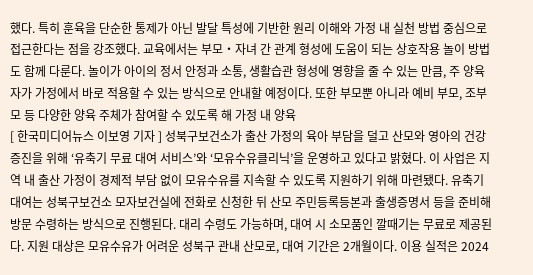했다. 특히 훈육을 단순한 통제가 아닌 발달 특성에 기반한 원리 이해와 가정 내 실천 방법 중심으로 접근한다는 점을 강조했다. 교육에서는 부모‧자녀 간 관계 형성에 도움이 되는 상호작용 놀이 방법도 함께 다룬다. 놀이가 아이의 정서 안정과 소통, 생활습관 형성에 영향을 줄 수 있는 만큼, 주 양육자가 가정에서 바로 적용할 수 있는 방식으로 안내할 예정이다. 또한 부모뿐 아니라 예비 부모, 조부모 등 다양한 양육 주체가 참여할 수 있도록 해 가정 내 양육
[ 한국미디어뉴스 이보영 기자 ] 성북구보건소가 출산 가정의 육아 부담을 덜고 산모와 영아의 건강 증진을 위해 ‘유축기 무료 대여 서비스’와 ‘모유수유클리닉’을 운영하고 있다고 밝혔다. 이 사업은 지역 내 출산 가정이 경제적 부담 없이 모유수유를 지속할 수 있도록 지원하기 위해 마련됐다. 유축기 대여는 성북구보건소 모자보건실에 전화로 신청한 뒤 산모 주민등록등본과 출생증명서 등을 준비해 방문 수령하는 방식으로 진행된다. 대리 수령도 가능하며, 대여 시 소모품인 깔때기는 무료로 제공된다. 지원 대상은 모유수유가 어려운 성북구 관내 산모로, 대여 기간은 2개월이다. 이용 실적은 2024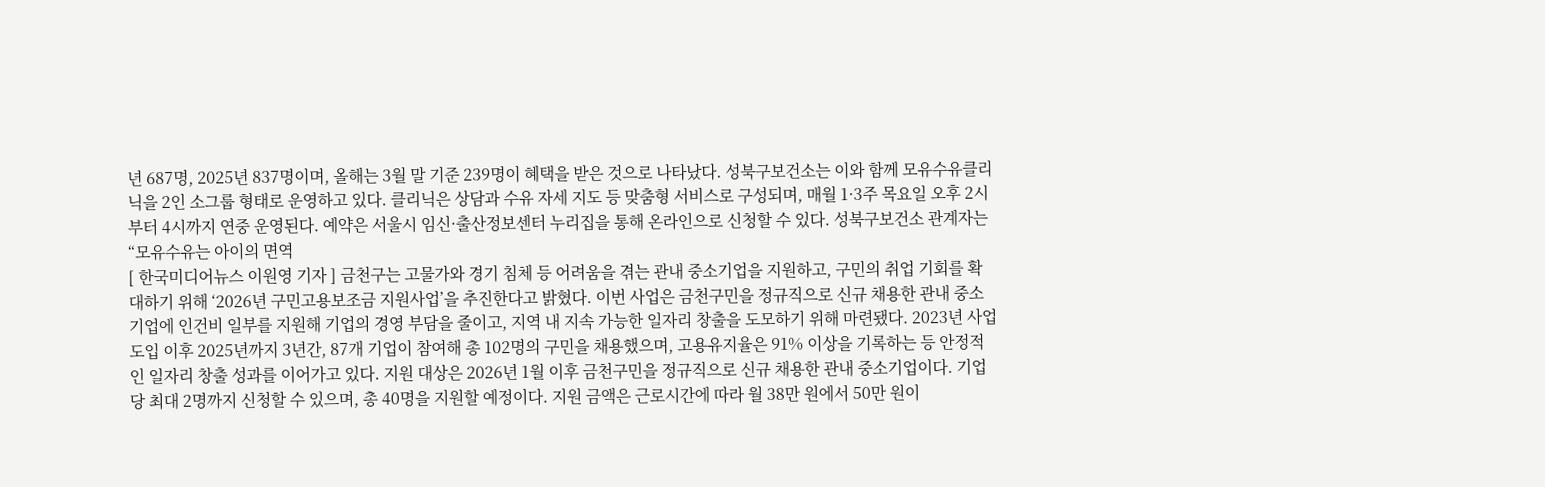년 687명, 2025년 837명이며, 올해는 3월 말 기준 239명이 혜택을 받은 것으로 나타났다. 성북구보건소는 이와 함께 모유수유클리닉을 2인 소그룹 형태로 운영하고 있다. 클리닉은 상담과 수유 자세 지도 등 맞춤형 서비스로 구성되며, 매월 1·3주 목요일 오후 2시부터 4시까지 연중 운영된다. 예약은 서울시 임신·출산정보센터 누리집을 통해 온라인으로 신청할 수 있다. 성북구보건소 관계자는 “모유수유는 아이의 면역
[ 한국미디어뉴스 이원영 기자 ] 금천구는 고물가와 경기 침체 등 어려움을 겪는 관내 중소기업을 지원하고, 구민의 취업 기회를 확대하기 위해 ‘2026년 구민고용보조금 지원사업’을 추진한다고 밝혔다. 이번 사업은 금천구민을 정규직으로 신규 채용한 관내 중소기업에 인건비 일부를 지원해 기업의 경영 부담을 줄이고, 지역 내 지속 가능한 일자리 창출을 도모하기 위해 마련됐다. 2023년 사업 도입 이후 2025년까지 3년간, 87개 기업이 참여해 총 102명의 구민을 채용했으며, 고용유지율은 91% 이상을 기록하는 등 안정적인 일자리 창출 성과를 이어가고 있다. 지원 대상은 2026년 1월 이후 금천구민을 정규직으로 신규 채용한 관내 중소기업이다. 기업당 최대 2명까지 신청할 수 있으며, 총 40명을 지원할 예정이다. 지원 금액은 근로시간에 따라 월 38만 원에서 50만 원이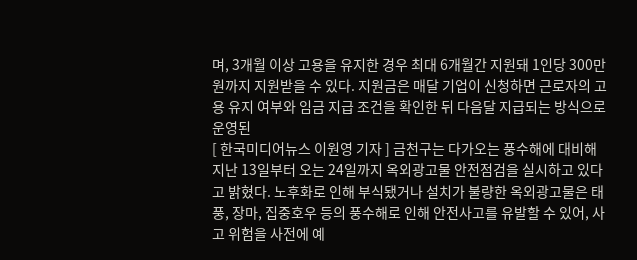며, 3개월 이상 고용을 유지한 경우 최대 6개월간 지원돼 1인당 300만 원까지 지원받을 수 있다. 지원금은 매달 기업이 신청하면 근로자의 고용 유지 여부와 임금 지급 조건을 확인한 뒤 다음달 지급되는 방식으로 운영된
[ 한국미디어뉴스 이원영 기자 ] 금천구는 다가오는 풍수해에 대비해 지난 13일부터 오는 24일까지 옥외광고물 안전점검을 실시하고 있다고 밝혔다. 노후화로 인해 부식됐거나 설치가 불량한 옥외광고물은 태풍, 장마, 집중호우 등의 풍수해로 인해 안전사고를 유발할 수 있어, 사고 위험을 사전에 예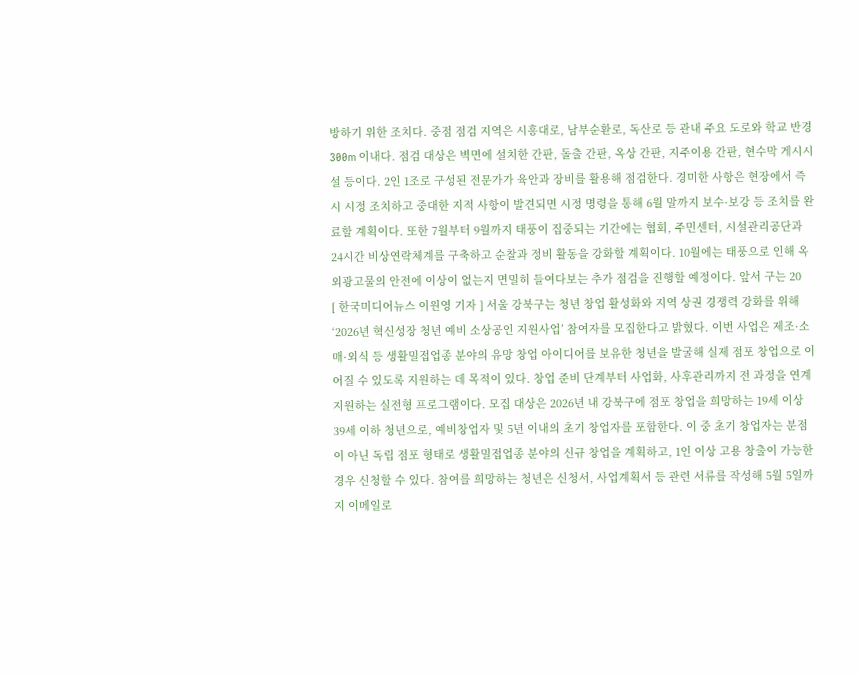방하기 위한 조치다. 중점 점검 지역은 시흥대로, 남부순환로, 독산로 등 관내 주요 도로와 학교 반경 300m 이내다. 점검 대상은 벽면에 설치한 간판, 돌출 간판, 옥상 간판, 지주이용 간판, 현수막 게시시설 등이다. 2인 1조로 구성된 전문가가 육안과 장비를 활용해 점검한다. 경미한 사항은 현장에서 즉시 시정 조치하고 중대한 지적 사항이 발견되면 시정 명령을 통해 6월 말까지 보수·보강 등 조치를 완료할 계획이다. 또한 7월부터 9월까지 태풍이 집중되는 기간에는 협회, 주민센터, 시설관리공단과 24시간 비상연락체계를 구축하고 순찰과 정비 활동을 강화할 계획이다. 10월에는 태풍으로 인해 옥외광고물의 안전에 이상이 없는지 면밀히 들여다보는 추가 점검을 진행할 예정이다. 앞서 구는 20
[ 한국미디어뉴스 이원영 기자 ] 서울 강북구는 청년 창업 활성화와 지역 상권 경쟁력 강화를 위해 ‘2026년 혁신성장 청년 예비 소상공인 지원사업’ 참여자를 모집한다고 밝혔다. 이번 사업은 제조·소매·외식 등 생활밀접업종 분야의 유망 창업 아이디어를 보유한 청년을 발굴해 실제 점포 창업으로 이어질 수 있도록 지원하는 데 목적이 있다. 창업 준비 단계부터 사업화, 사후관리까지 전 과정을 연계 지원하는 실전형 프로그램이다. 모집 대상은 2026년 내 강북구에 점포 창업을 희망하는 19세 이상 39세 이하 청년으로, 예비창업자 및 5년 이내의 초기 창업자를 포함한다. 이 중 초기 창업자는 분점이 아닌 독립 점포 형태로 생활밀접업종 분야의 신규 창업을 계획하고, 1인 이상 고용 창출이 가능한 경우 신청할 수 있다. 참여를 희망하는 청년은 신청서, 사업계획서 등 관련 서류를 작성해 5월 5일까지 이메일로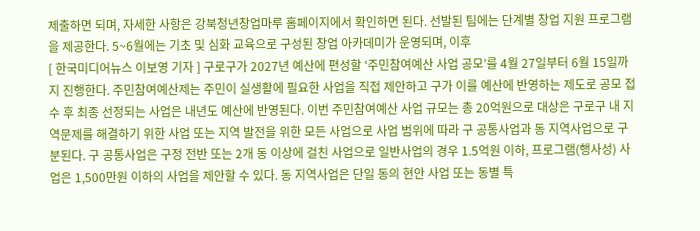제출하면 되며, 자세한 사항은 강북청년창업마루 홈페이지에서 확인하면 된다. 선발된 팀에는 단계별 창업 지원 프로그램을 제공한다. 5~6월에는 기초 및 심화 교육으로 구성된 창업 아카데미가 운영되며, 이후
[ 한국미디어뉴스 이보영 기자 ] 구로구가 2027년 예산에 편성할 ‘주민참여예산 사업 공모’를 4월 27일부터 6월 15일까지 진행한다. 주민참여예산제는 주민이 실생활에 필요한 사업을 직접 제안하고 구가 이를 예산에 반영하는 제도로 공모 접수 후 최종 선정되는 사업은 내년도 예산에 반영된다. 이번 주민참여예산 사업 규모는 총 20억원으로 대상은 구로구 내 지역문제를 해결하기 위한 사업 또는 지역 발전을 위한 모든 사업으로 사업 범위에 따라 구 공통사업과 동 지역사업으로 구분된다. 구 공통사업은 구정 전반 또는 2개 동 이상에 걸친 사업으로 일반사업의 경우 1.5억원 이하, 프로그램(행사성) 사업은 1,500만원 이하의 사업을 제안할 수 있다. 동 지역사업은 단일 동의 현안 사업 또는 동별 특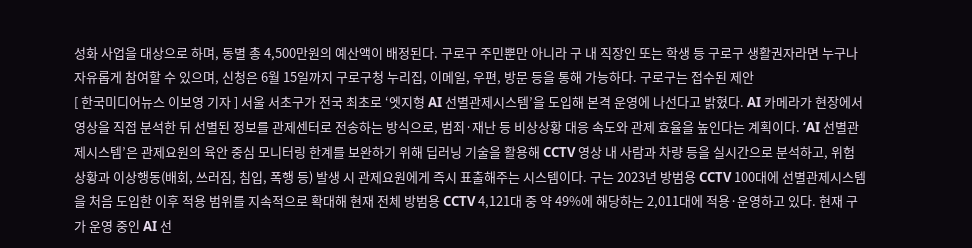성화 사업을 대상으로 하며, 동별 총 4,500만원의 예산액이 배정된다. 구로구 주민뿐만 아니라 구 내 직장인 또는 학생 등 구로구 생활권자라면 누구나 자유롭게 참여할 수 있으며, 신청은 6월 15일까지 구로구청 누리집, 이메일, 우편, 방문 등을 통해 가능하다. 구로구는 접수된 제안
[ 한국미디어뉴스 이보영 기자 ] 서울 서초구가 전국 최초로 ‘엣지형 AI 선별관제시스템’을 도입해 본격 운영에 나선다고 밝혔다. AI 카메라가 현장에서 영상을 직접 분석한 뒤 선별된 정보를 관제센터로 전송하는 방식으로, 범죄·재난 등 비상상황 대응 속도와 관제 효율을 높인다는 계획이다. ‘AI 선별관제시스템’은 관제요원의 육안 중심 모니터링 한계를 보완하기 위해 딥러닝 기술을 활용해 CCTV 영상 내 사람과 차량 등을 실시간으로 분석하고, 위험 상황과 이상행동(배회, 쓰러짐, 침입, 폭행 등) 발생 시 관제요원에게 즉시 표출해주는 시스템이다. 구는 2023년 방범용 CCTV 100대에 선별관제시스템을 처음 도입한 이후 적용 범위를 지속적으로 확대해 현재 전체 방범용 CCTV 4,121대 중 약 49%에 해당하는 2,011대에 적용·운영하고 있다. 현재 구가 운영 중인 AI 선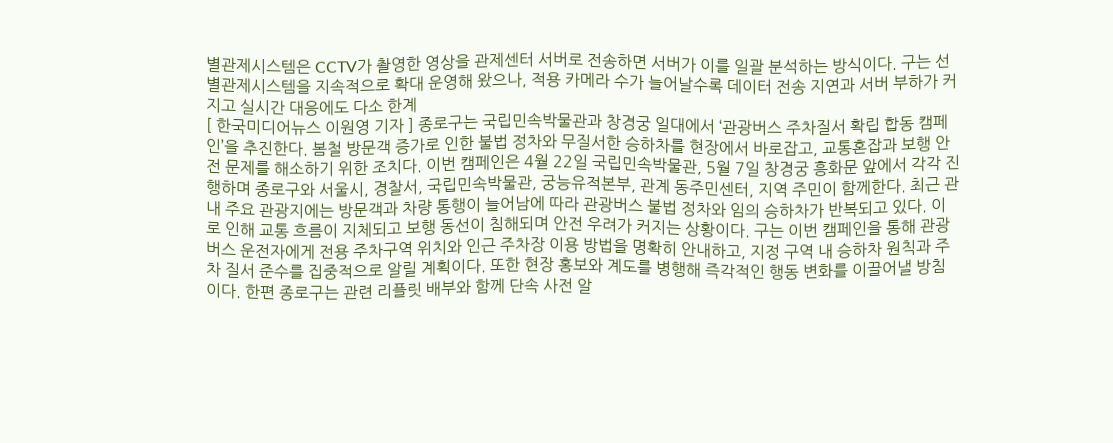별관제시스템은 CCTV가 촬영한 영상을 관제센터 서버로 전송하면 서버가 이를 일괄 분석하는 방식이다. 구는 선별관제시스템을 지속적으로 확대 운영해 왔으나, 적용 카메라 수가 늘어날수록 데이터 전송 지연과 서버 부하가 커지고 실시간 대응에도 다소 한계
[ 한국미디어뉴스 이원영 기자 ] 종로구는 국립민속박물관과 창경궁 일대에서 ‘관광버스 주차질서 확립 합동 캠페인’을 추진한다. 봄철 방문객 증가로 인한 불법 정차와 무질서한 승하차를 현장에서 바로잡고, 교통혼잡과 보행 안전 문제를 해소하기 위한 조치다. 이번 캠페인은 4월 22일 국립민속박물관, 5월 7일 창경궁 흥화문 앞에서 각각 진행하며 종로구와 서울시, 경찰서, 국립민속박물관, 궁능유적본부, 관계 동주민센터, 지역 주민이 함께한다. 최근 관내 주요 관광지에는 방문객과 차량 통행이 늘어남에 따라 관광버스 불법 정차와 임의 승하차가 반복되고 있다. 이로 인해 교통 흐름이 지체되고 보행 동선이 침해되며 안전 우려가 커지는 상황이다. 구는 이번 캠페인을 통해 관광버스 운전자에게 전용 주차구역 위치와 인근 주차장 이용 방법을 명확히 안내하고, 지정 구역 내 승하차 원칙과 주차 질서 준수를 집중적으로 알릴 계획이다. 또한 현장 홍보와 계도를 병행해 즉각적인 행동 변화를 이끌어낼 방침이다. 한편 종로구는 관련 리플릿 배부와 함께 단속 사전 알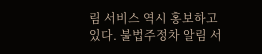림 서비스 역시 홍보하고 있다. 불법주정차 알림 서